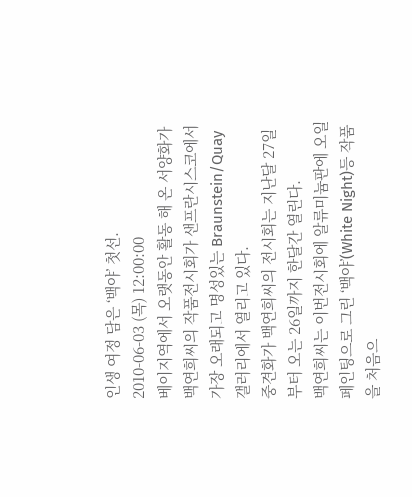인생 여정 담은 ‘백야’ 첫선.
2010-06-03 (목) 12:00:00
베이지역에서 오랫동안 활동 해 온 서양화가 백연희씨의 작품전시회가 샌프란시스코에서 가장 오래되고 명성있는 Braunstein/Quay 갤러리에서 열리고 있다.
중견화가 백연희씨의 전시회는 지난달 27일부터 오는 26일까지 한달간 열린다.
백연희씨는 이번전시회에 알류미늄판에 오일 페인팅으로 그린 ‘백야’(White Night)등 작품을 처음으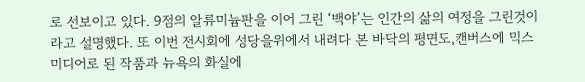로 선보이고 있다. 9점의 알류미늄판을 이어 그린 ‘백야’는 인간의 삶의 여정을 그린것이라고 설명했다. 또 이번 전시회에 성당을위에서 내려다 본 바닥의 평면도,캔버스에 믹스 미디어로 된 작품과 뉴욕의 화실에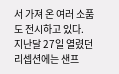서 가져 온 여러 소품도 전시하고 있다.
지난달 27일 열렸던 리셉션에는 샌프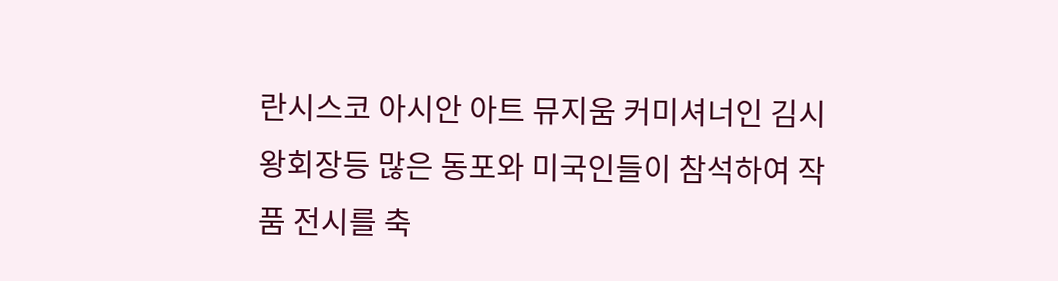란시스코 아시안 아트 뮤지움 커미셔너인 김시왕회장등 많은 동포와 미국인들이 참석하여 작품 전시를 축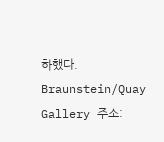하했다. Braunstein/Quay Gallery 주소: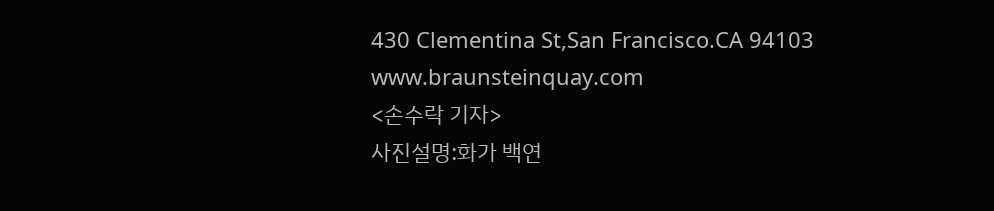430 Clementina St,San Francisco.CA 94103 www.braunsteinquay.com
<손수락 기자>
사진설명:화가 백연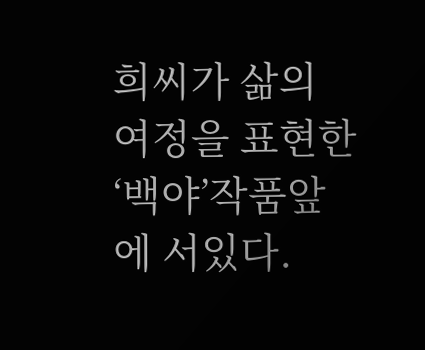희씨가 삶의 여정을 표현한 ‘백야’작품앞에 서있다.